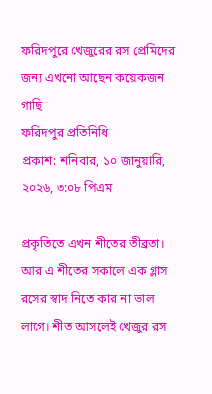ফরিদপুরে খেজুরের রস প্রেমিদের জন্য এখনো আছেন কয়েকজন গাছি
ফরিদপুর প্রতিনিধি
প্রকাশ: শনিবার, ১০ জানুয়ারি, ২০২৬, ৩:০৮ পিএম

প্রকৃতিতে এখন শীতের তীব্রতা। আর এ শীতের সকালে এক গ্লাস রসের স্বাদ নিতে কার না ভাল লাগে। শীত আসলেই খেজুর রস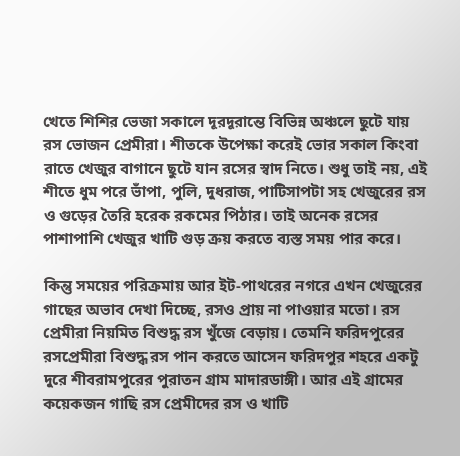খেতে শিশির ভেজা সকালে দূরদূরান্তে বিভিন্ন অঞ্চলে ছুটে যায় রস ভোজন প্রেমীরা। শীতকে উপেক্ষা করেই ভোর সকাল কিংবা রাতে খেজুর বাগানে ছুটে যান রসের স্বাদ নিতে। শুধু তাই নয়, এই শীতে ধুম পরে ভাঁপা, পুলি, দুধরাজ, পাটিসাপটা সহ খেজুরের রস ও গুড়ের তৈরি হরেক রকমের পিঠার। তাই অনেক রসের পাশাপাশি খেজুর খাটি গুড় ক্রয় করতে ব্যস্ত সময় পার করে।

কিন্তু সময়ের পরিক্রমায় আর ইট-পাথরের নগরে এখন খেজুরের গাছের অভাব দেখা দিচ্ছে, রসও প্রায় না পাওয়ার মতো। রস প্রেমীরা নিয়মিত বিশুদ্ধ রস খুঁজে বেড়ায়। তেমনি ফরিদপুরের রসপ্রেমীরা বিশুদ্ধ রস পান করতে আসেন ফরিদপুর শহরে একটু দুরে শীবরামপুরের পুরাতন গ্রাম মাদারডাঙ্গী। আর এই গ্রামের কয়েকজন গাছি রস প্রেমীদের রস ও খাটি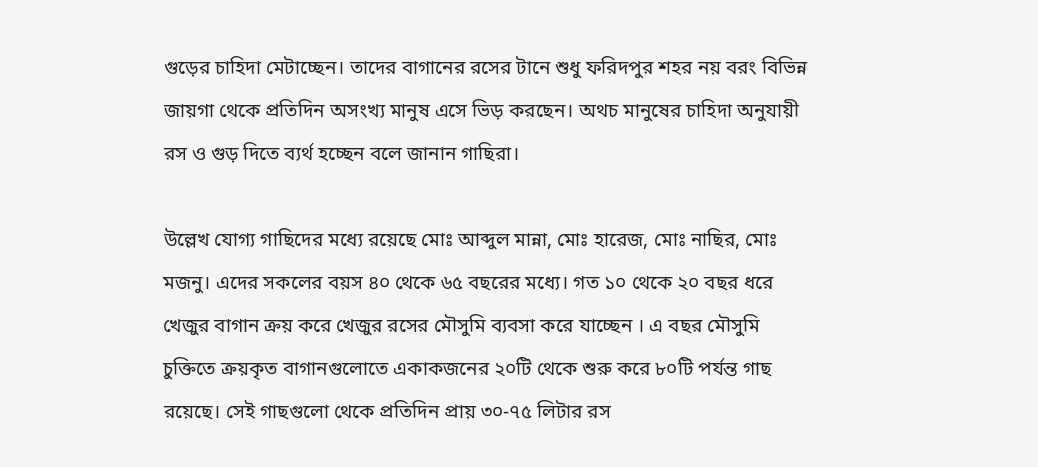গুড়ের চাহিদা মেটাচ্ছেন। তাদের বাগানের রসের টানে শুধু ফরিদপুর শহর নয় বরং বিভিন্ন জায়গা থেকে প্রতিদিন অসংখ্য মানুষ এসে ভিড় করছেন। অথচ মানুষের চাহিদা অনুযায়ী রস ও গুড় দিতে ব্যর্থ হচ্ছেন বলে জানান গাছিরা।

উল্লেখ যোগ্য গাছিদের মধ্যে রয়েছে মোঃ আব্দুল মান্না, মোঃ হারেজ, মোঃ নাছির, মোঃ মজনু। এদের সকলের বয়স ৪০ থেকে ৬৫ বছরের মধ্যে। গত ১০ থেকে ২০ বছর ধরে খেজুর বাগান ক্রয় করে খেজুর রসের মৌসুমি ব্যবসা করে যাচ্ছেন । এ বছর মৌসুমি চুক্তিতে ক্রয়কৃত বাগানগুলোতে একাকজনের ২০টি থেকে শুরু করে ৮০টি পর্যন্ত গাছ রয়েছে। সেই গাছগুলো থেকে প্রতিদিন প্রায় ৩০-৭৫ লিটার রস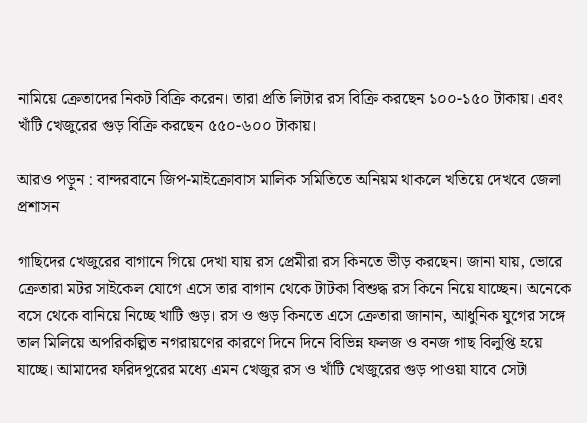নামিয়ে ক্রেতাদের নিকট বিক্রি করেন। তারা প্রতি লিটার রস বিক্রি করছেন ১০০-১৫০ টাকায়। এবং খাঁটি খেজুরের গুড় বিক্রি করছেন ৫৫০-৬০০ টাকায়।

আরও পড়ুন : বান্দরবানে জিপ-মাইক্রোবাস মালিক সমিতিতে অনিয়ম থাকলে খতিয়ে দেখবে জেলা প্রশাসন

গাছিদের খেজুরের বাগানে গিয়ে দেখা যায় রস প্রেমীরা রস কিনতে ভীড় করছেন। জানা যায়, ভোরে ক্রেতারা মটর সাইকেল যোগে এসে তার বাগান থেকে টাটকা বিশুদ্ধ রস কিনে নিয়ে যাচ্ছেন। অনেকে বসে থেকে বানিয়ে নিচ্ছে খাটি গুড়। রস ও গুড় কিনতে এসে ক্রেতারা জানান, আধুনিক যুগের সঙ্গে তাল মিলিয়ে অপরিকল্পিত নগরায়ণের কারণে দিনে দিনে বিভিন্ন ফলজ ও বনজ গাছ বিলুপ্তি হয়ে যাচ্ছে। আমাদের ফরিদপুরের মধ্যে এমন খেজুর রস ও খাঁটি খেজুরের গুড় পাওয়া যাবে সেটা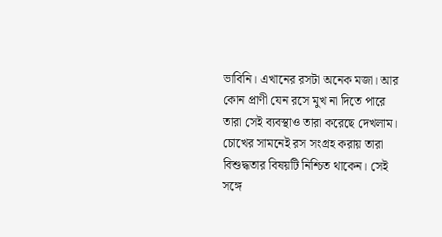ভাবিনি। এখানের রসটা অনেক মজা। আর কোন প্রাণী যেন রসে মুখ না দিতে পারে তারা সেই ব্যবস্থাও তারা করেছে দেখলাম। চোখের সামনেই রস সংগ্রহ করায় তারা বিশুদ্ধতার বিষয়টি নিশ্চিত থাকেন। সেই সঙ্গে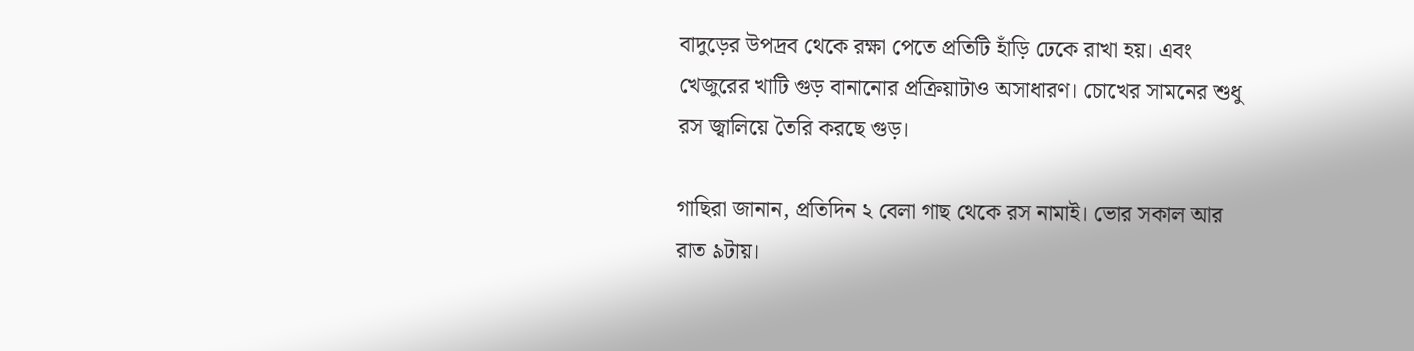বাদুড়ের উপদ্রব থেকে রক্ষা পেতে প্রতিটি হাঁড়ি ঢেকে রাখা হয়। এবং খেজুরের খাটি গুড় বানানোর প্রক্রিয়াটাও অসাধারণ। চোখের সামনের শুধু রস জ্বালিয়ে তৈরি করছে গুড়।

গাছিরা জানান, প্রতিদিন ২ বেলা গাছ থেকে রস নামাই। ভোর সকাল আর রাত ৯টায়।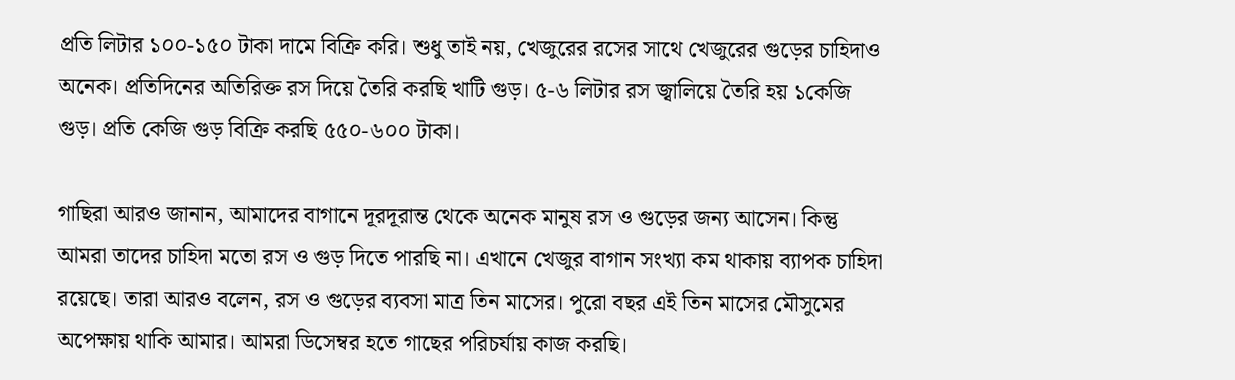প্রতি লিটার ১০০-১৫০ টাকা দামে বিক্রি করি। শুধু তাই নয়, খেজুরের রসের সাথে খেজুরের গুড়ের চাহিদাও অনেক। প্রতিদিনের অতিরিক্ত রস দিয়ে তৈরি করছি খাটি গুড়। ৫-৬ লিটার রস জ্বালিয়ে তৈরি হয় ১কেজি গুড়। প্রতি কেজি গুড় বিক্রি করছি ৫৫০-৬০০ টাকা।

গাছিরা আরও জানান, আমাদের বাগানে দূরদূরান্ত থেকে অনেক মানুষ রস ও গুড়ের জন্য আসেন। কিন্তু আমরা তাদের চাহিদা মতো রস ও গুড় দিতে পারছি না। এখানে খেজুর বাগান সংখ্যা কম থাকায় ব্যাপক চাহিদা রয়েছে। তারা আরও বলেন, রস ও গুড়ের ব্যবসা মাত্র তিন মাসের। পুরো বছর এই তিন মাসের মৌসুমের অপেক্ষায় থাকি আমার। আমরা ডিসেম্বর হতে গাছের পরিচর্যায় কাজ করছি।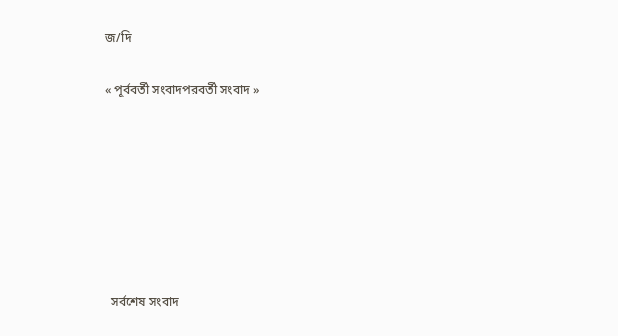জ/দি

« পূর্ববর্তী সংবাদপরবর্তী সংবাদ »







  সর্বশেষ সংবাদ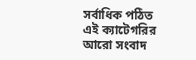সর্বাধিক পঠিত
এই ক্যাটেগরির আরো সংবাদ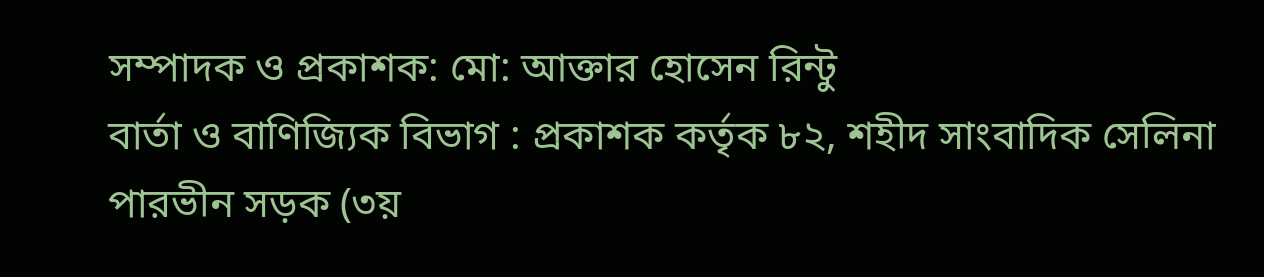সম্পাদক ও প্রকাশক: মো: আক্তার হোসেন রিন্টু
বার্তা ও বাণিজ্যিক বিভাগ : প্রকাশক কর্তৃক ৮২, শহীদ সাংবাদিক সেলিনা পারভীন সড়ক (৩য়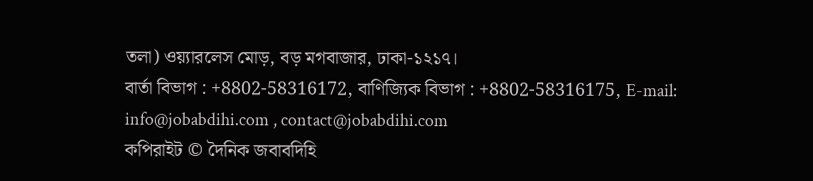তলা) ওয়্যারলেস মোড়, বড় মগবাজার, ঢাকা-১২১৭।
বার্তা বিভাগ : +8802-58316172, বাণিজ্যিক বিভাগ : +8802-58316175, E-mail: info@jobabdihi.com , contact@jobabdihi.com
কপিরাইট © দৈনিক জবাবদিহি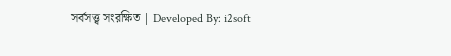সর্বসত্ত্ব সংরক্ষিত | Developed By: i2soft